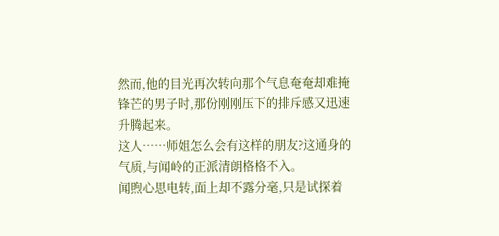然而,他的目光再次转向那个气息奄奄却难掩锋芒的男子时,那份刚刚压下的排斥感又迅速升腾起来。
这人……师姐怎么会有这样的朋友?这通身的气质,与闻岭的正派清朗格格不入。
闻煦心思电转,面上却不露分毫,只是试探着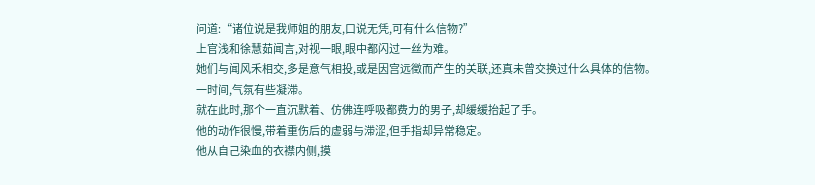问道:“诸位说是我师姐的朋友,口说无凭,可有什么信物?”
上官浅和徐慧茹闻言,对视一眼,眼中都闪过一丝为难。
她们与闻风禾相交,多是意气相投,或是因宫远徵而产生的关联,还真未曾交换过什么具体的信物。
一时间,气氛有些凝滞。
就在此时,那个一直沉默着、仿佛连呼吸都费力的男子,却缓缓抬起了手。
他的动作很慢,带着重伤后的虚弱与滞涩,但手指却异常稳定。
他从自己染血的衣襟内侧,摸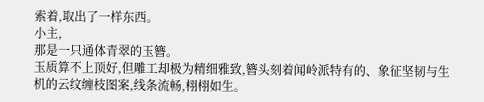索着,取出了一样东西。
小主,
那是一只通体青翠的玉簪。
玉质算不上顶好,但雕工却极为精细雅致,簪头刻着闻岭派特有的、象征坚韧与生机的云纹缠枝图案,线条流畅,栩栩如生。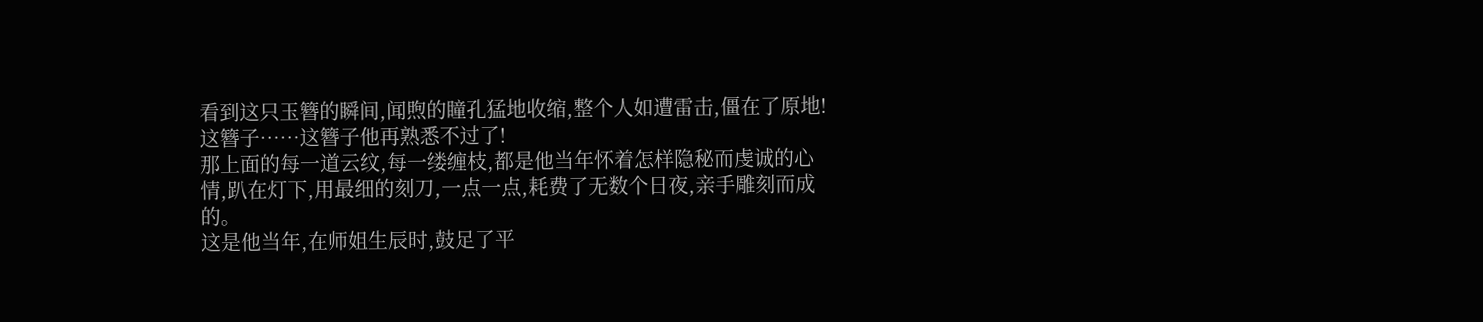看到这只玉簪的瞬间,闻煦的瞳孔猛地收缩,整个人如遭雷击,僵在了原地!
这簪子……这簪子他再熟悉不过了!
那上面的每一道云纹,每一缕缠枝,都是他当年怀着怎样隐秘而虔诚的心情,趴在灯下,用最细的刻刀,一点一点,耗费了无数个日夜,亲手雕刻而成的。
这是他当年,在师姐生辰时,鼓足了平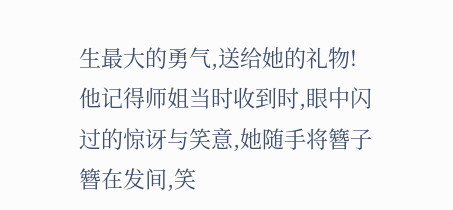生最大的勇气,送给她的礼物!
他记得师姐当时收到时,眼中闪过的惊讶与笑意,她随手将簪子簪在发间,笑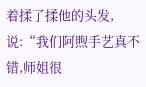着揉了揉他的头发,说:“我们阿煦手艺真不错,师姐很